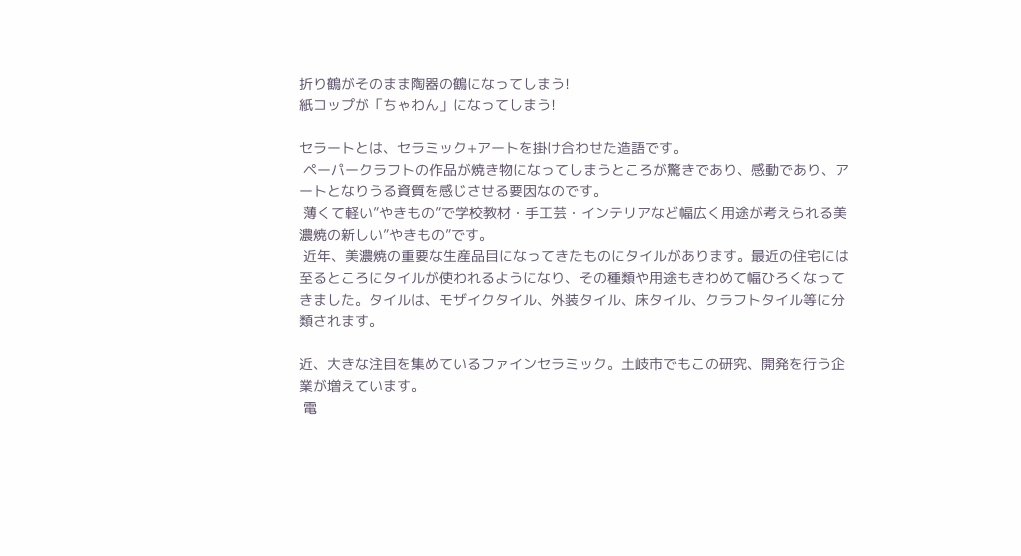折り鶴がそのまま陶器の鶴になってしまう!
紙コップが「ちゃわん」になってしまう!

セラートとは、セラミック+アートを掛け合わせた造語です。
 ペーパークラフトの作品が焼き物になってしまうところが驚きであり、感動であり、アートとなりうる資質を感じさせる要因なのです。
 薄くて軽い”やきもの”で学校教材・手工芸・インテリアなど幅広く用途が考えられる美濃焼の新しい”やきもの”です。
 近年、美濃焼の重要な生産品目になってきたものにタイルがあります。最近の住宅には至るところにタイルが使われるようになり、その種類や用途もきわめて幅ひろくなってきました。タイルは、モザイクタイル、外装タイル、床タイル、クラフトタイル等に分類されます。

近、大きな注目を集めているファインセラミック。土岐市でもこの研究、開発を行う企業が増えています。
 電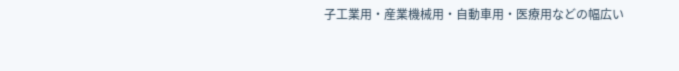子工業用・産業機械用・自動車用・医療用などの幅広い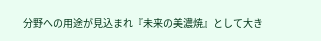分野への用途が見込まれ『未来の美濃焼』として大き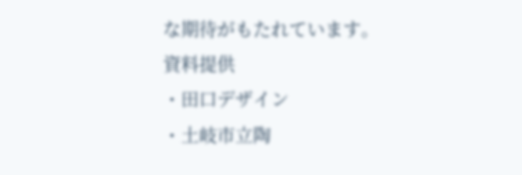な期待がもたれています。
資料提供
・田口デザイン
・土岐市立陶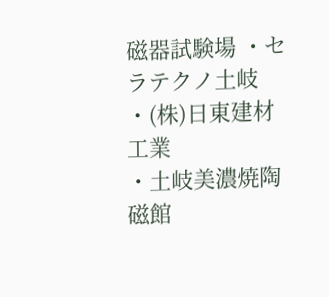磁器試験場 ・セラテクノ土岐
・(株)日東建材工業
・土岐美濃焼陶磁館